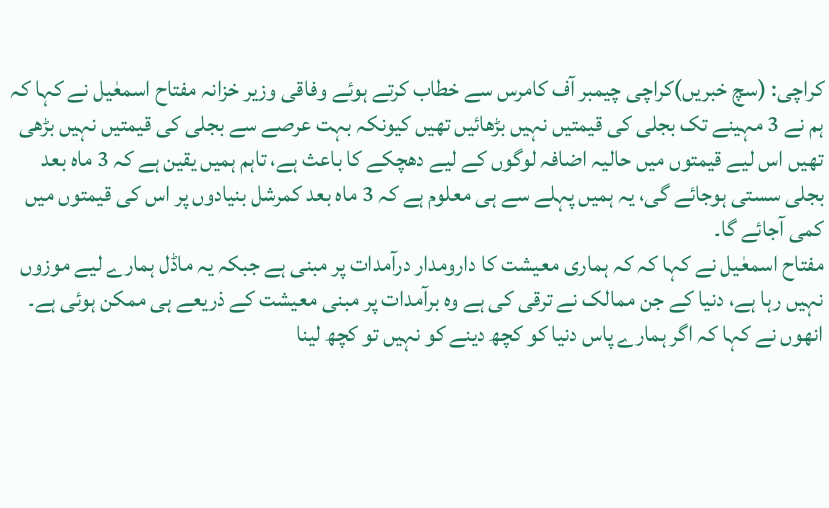کراچی: (سچ خبریں)کراچی چیمبر آف کامرس سے خطاب کرتے ہوئے وفاقی وزیر خزانہ مفتاح اسمعٰیل نے کہا کہ ہم نے 3 مہینے تک بجلی کی قیمتیں نہیں بڑھائیں تھیں کیونکہ بہت عرصے سے بجلی کی قیمتیں نہیں بڑھی تھیں اس لیے قیمتوں میں حالیہ اضافہ لوگوں کے لیے دھچکے کا باعث ہے، تاہم ہمیں یقین ہے کہ 3 ماہ بعد بجلی سستی ہوجائے گی، یہ ہمیں پہلے سے ہی معلوم ہے کہ 3 ماہ بعد کمرشل بنیادوں پر اس کی قیمتوں میں کمی آجائے گا۔
مفتاح اسمعٰیل نے کہا کہ کہ ہماری معیشت کا دارومدار درآمدات پر مبنی ہے جبکہ یہ ماڈل ہمارے لیے موزوں نہیں رہا ہے، دنیا کے جن ممالک نے ترقی کی ہے وہ برآمدات پر مبنی معیشت کے ذریعے ہی ممکن ہوئی ہے۔
انھوں نے کہا کہ اگر ہمارے پاس دنیا کو کچھ دینے کو نہیں تو کچھ لینا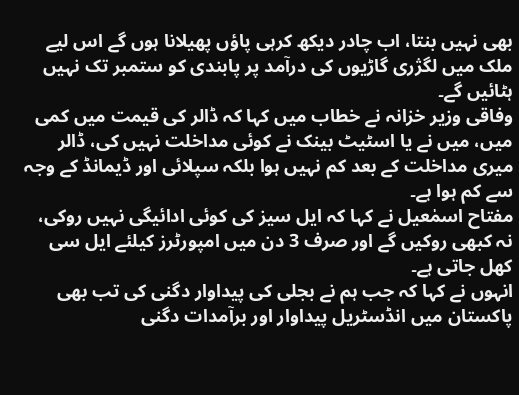بھی نہیں بنتا، اب چادر دیکھ کرہی پاؤں پھیلانا ہوں گے اس لیے ملک میں لگژری گاڑیوں کی درآمد پر پابندی کو ستمبر تک نہیں ہٹائیں گے۔
وفاقی وزیر خزانہ نے خطاب میں کہا کہ ڈالر کی قیمت میں کمی میں، میں نے یا اسٹیٹ بینک نے کوئی مداخلت نہیں کی، ڈالر میری مداخلت کے بعد کم نہیں ہوا بلکہ سپلائی اور ڈیمانڈ کے وجہ سے کم ہوا ہے۔
مفتاح اسمٰعیل نے کہا کہ ایل سیز کی کوئی ادائیگی نہیں روکی، نہ کبھی روکیں گے اور صرف 3 دن میں امپورٹرز کیلئے ایل سی کھل جاتی ہے۔
انہوں نے کہا کہ جب ہم نے بجلی کی پیداوار دگنی کی تب بھی پاکستان میں انڈسٹریل پیداوار اور برآمدات دگنی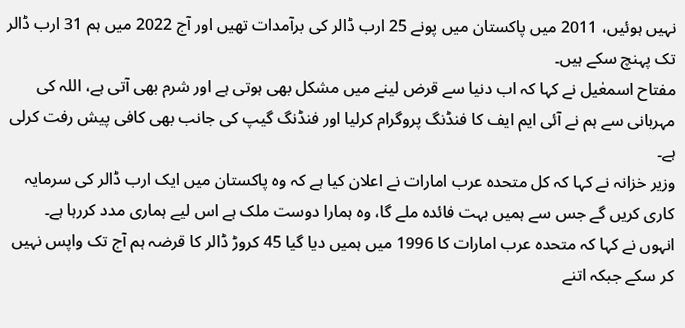نہیں ہوئیں، 2011 میں پاکستان میں پونے 25 ارب ڈالر کی برآمدات تھیں اور آج 2022 میں ہم 31 ارب ڈالر تک پہنچ سکے ہیں۔
مفتاح اسمعٰیل نے کہا کہ اب دنیا سے قرض لینے میں مشکل بھی ہوتی ہے اور شرم بھی آتی ہے، اللہ کی مہربانی سے ہم نے آئی ایم ایف کا فنڈنگ پروگرام کرلیا اور فنڈنگ گیپ کی جانب بھی کافی پیش رفت کرلی ہے۔
وزیر خزانہ نے کہا کہ کل متحدہ عرب امارات نے اعلان کیا ہے کہ وہ پاکستان میں ایک ارب ڈالر کی سرمایہ کاری کریں گے جس سے ہمیں بہت فائدہ ملے گا، وہ ہمارا دوست ملک ہے اس لیے ہماری مدد کررہا ہے۔
انہوں نے کہا کہ متحدہ عرب امارات کا 1996 میں ہمیں دیا گیا 45 کروڑ ڈالر کا قرضہ ہم آج تک واپس نہیں کر سکے جبکہ اتنے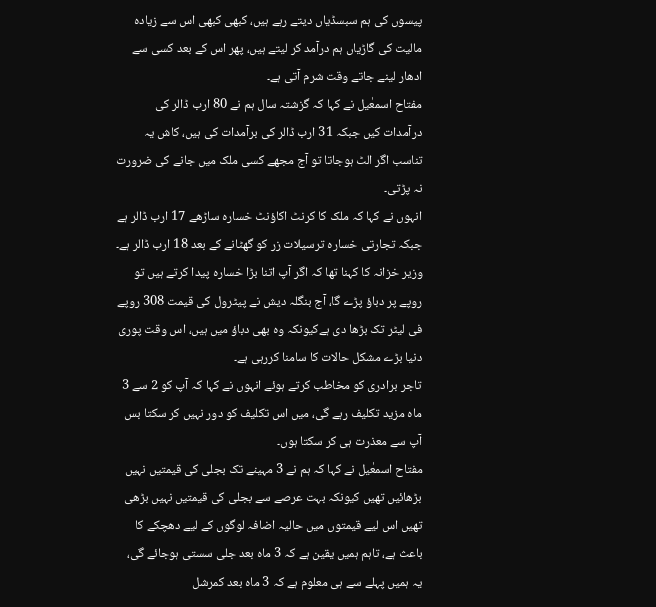پیسوں کی ہم سبسڈیاں دیتے رہے ہیں، کبھی کبھی اس سے زیادہ مالیت کی گاڑیاں ہم درآمد کر لیتے ہیں، پھر اس کے بعد کسی سے ادھار لینے جاتے وقت شرم آتی ہے۔
مفتاح اسمعٰیل نے کہا کہ گزشتہ سال ہم نے 80 ارب ڈالر کی درآمدات کیں جبکہ 31 ارب ڈالر کی برآمدات کی ہیں، کاش یہ تناسب اگر الٹ ہوجاتا تو آج مجھے کسی ملک میں جانے کی ضرورت نہ پڑتی۔
انہوں نے کہا کہ ملک کا کرنٹ اکاؤنٹ خسارہ ساڑھے 17 ارب ڈالر ہے جبکہ تجارتی خسارہ ترسیلات زر کو گھٹانے کے بعد 18 ارب ڈالر ہے۔
وزیر خزانہ کا کہنا تھا کہ اگر آپ اتنا بڑا خسارہ پیدا کرتے ہیں تو روپے پر دباؤ پڑے گا، آج بنگلہ دیش نے پیٹرول کی قیمت 308 روپے فی لیٹر تک بڑھا دی ہےکیونکہ وہ بھی دباؤ میں ہیں، اس وقت پوری دنیا بڑے مشکل حالات کا سامنا کررہی ہے۔
تاجر برادری کو مخاطب کرتے ہوئے انہوں نے کہا کہ آپ کو 2 سے 3 ماہ مزید تکلیف رہے گی، میں اس تکلیف کو دور نہیں کر سکتا بس آپ سے معذرت ہی کر سکتا ہوں۔
مفتاح اسمعٰیل نے کہا کہ ہم نے 3 مہینے تک بجلی کی قیمتیں نہیں بڑھائیں تھیں کیونکہ بہت عرصے سے بجلی کی قیمتیں نہیں بڑھی تھیں اس لیے قیمتوں میں حالیہ اضافہ لوگوں کے لیے دھچکے کا باعث ہے، تاہم ہمیں یقین ہے کہ 3 ماہ بعد جلی سستی ہوجائے گی، یہ ہمیں پہلے سے ہی معلوم ہے کہ 3 ماہ بعد کمرشل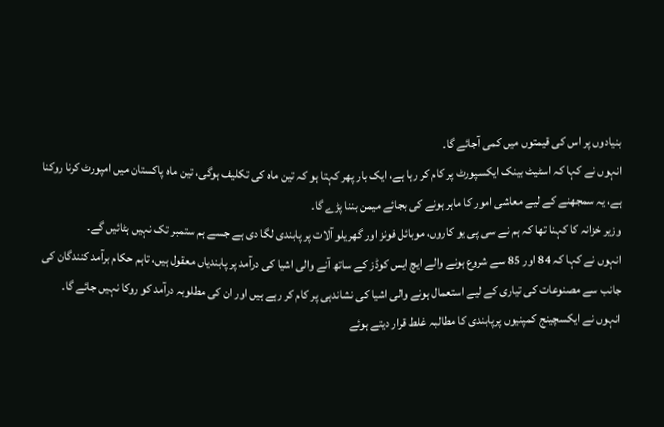بنیادوں پر اس کی قیمتوں میں کمی آجائے گا۔
انہوں نے کہا کہ اسٹیٹ بینک ایکسپورٹ پر کام کر رہا ہے، ایک بار پھر کہتا ہو کہ تین ماہ کی تکلیف ہوگی، تین ماہ پاکستان میں امپورٹ کرنا روکنا ہے، یہ سمجھنے کے لیے معاشی امور کا ماہر ہونے کی بجائے میمن بننا پڑے گا۔
وزیر خزانہ کا کہنا تھا کہ ہم نے سی پی یو کاروں، موبائل فونز اور گھریلو آلات پر پابندی لگا دی ہے جسے ہم ستمبر تک نہیں ہٹائیں گے۔
انہوں نے کہا کہ 84 اور 85 سے شروع ہونے والے ایچ ایس کوڈز کے ساتھ آنے والی اشیا کی درآمد پر پابندیاں معقول ہیں، تاہم حکام برآمد کنندگان کی جانب سے مصنوعات کی تیاری کے لیے استعمال ہونے والی اشیا کی نشاندہی پر کام کر رہے ہیں اور ان کی مطلوبہ درآمد کو روکا نہیں جائے گا۔
انہوں نے ایکسچینج کمپنیوں پرپابندی کا مطالبہ غلط قرار دیتے ہوئے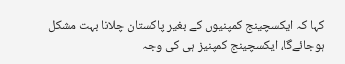کہا کہ ایکسچینج کمپنیوں کے بغیر پاکستان چلانا بہت مشکل ہوجائےگا، ایکسچینج کمپنیز ہی کی وجہ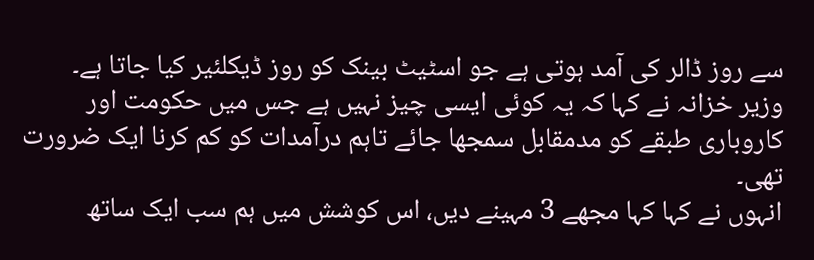سے روز ڈالر کی آمد ہوتی ہے جو اسٹیٹ بینک کو روز ڈیکلئیر کیا جاتا ہے۔
وزیر خزانہ نے کہا کہ یہ کوئی ایسی چیز نہیں ہے جس میں حکومت اور کاروباری طبقے کو مدمقابل سمجھا جائے تاہم درآمدات کو کم کرنا ایک ضرورت تھی۔
انہوں نے کہا کہا مجھے 3 مہینے دیں، اس کوشش میں ہم سب ایک ساتھ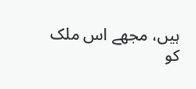ہیں، مجھے اس ملک کو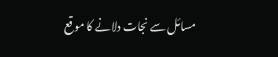مسائل سے نجات دلانے کا موقع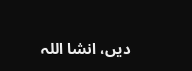دیں، انشا اللہ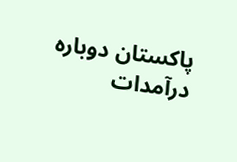پاکستان دوبارہ درآمدات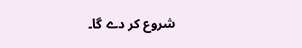شروع کر دے گا۔